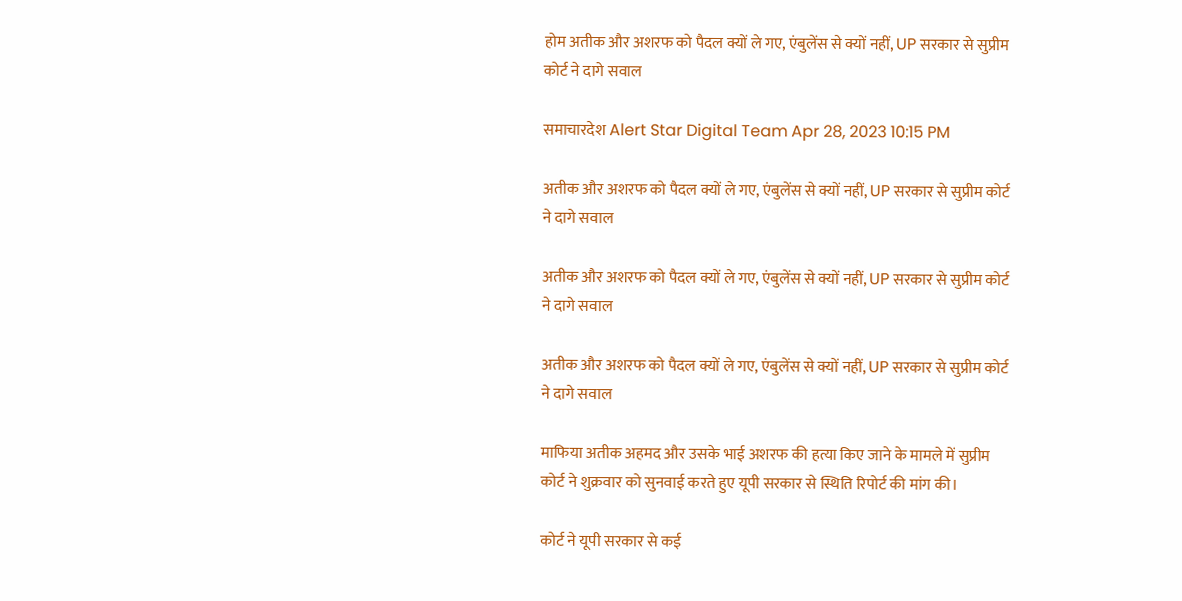होम अतीक और अशरफ को पैदल क्यों ले गए, एंबुलेंस से क्यों नहीं, UP सरकार से सुप्रीम कोर्ट ने दागे सवाल

समाचारदेश Alert Star Digital Team Apr 28, 2023 10:15 PM

अतीक और अशरफ को पैदल क्यों ले गए, एंबुलेंस से क्यों नहीं, UP सरकार से सुप्रीम कोर्ट ने दागे सवाल

अतीक और अशरफ को पैदल क्यों ले गए, एंबुलेंस से क्यों नहीं, UP सरकार से सुप्रीम कोर्ट ने दागे सवाल

अतीक और अशरफ को पैदल क्यों ले गए, एंबुलेंस से क्यों नहीं, UP सरकार से सुप्रीम कोर्ट ने दागे सवाल

माफिया अतीक अहमद और उसके भाई अशरफ की हत्या किए जाने के मामले में सुप्रीम कोर्ट ने शुक्रवार को सुनवाई करते हुए यूपी सरकार से स्थिति रिपोर्ट की मांग की।

कोर्ट ने यूपी सरकार से कई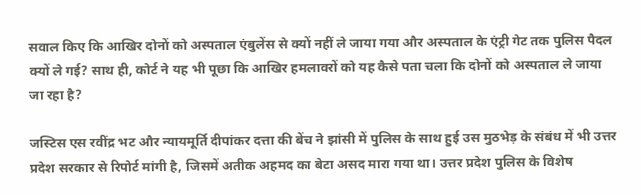सवाल किए कि आखिर दोनों को अस्पताल एंबुलेंस से क्यों नहीं ले जाया गया और अस्पताल के एंट्री गेट तक पुलिस पैदल क्यों ले गई? साथ ही, कोर्ट ने यह भी पूछा कि आखिर हमलावरों को यह कैसे पता चला कि दोनों को अस्पताल ले जाया जा रहा है?

जस्टिस एस रवींद्र भट और न्यायमूर्ति दीपांकर दत्ता की बेंच ने झांसी में पुलिस के साथ हुई उस मुठभेड़ के संबंध में भी उत्तर प्रदेश सरकार से रिपोर्ट मांगी है, जिसमें अतीक अहमद का बेटा असद मारा गया था। उत्तर प्रदेश पुलिस के विशेष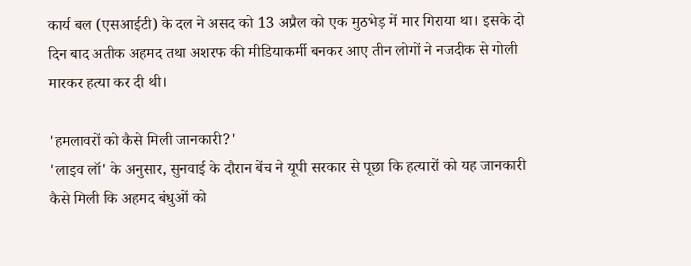कार्य बल (एसआईटी) के दल ने असद को 13 अप्रैल को एक मुठभेड़ में मार गिराया था। इसके दो दिन बाद अतीक अहमद तथा अशरफ की मीडियाकर्मी बनकर आए तीन लोगों ने नजदीक से गोली मारकर हत्या कर दी थी।

'हमलावरों को कैसे मिली जानकारी?'
'लाइव लॉ' के अनुसार, सुनवाई के दौरान बेंच ने यूपी सरकार से पूछा कि हत्यारों को यह जानकारी कैसे मिली कि अहमद बंधुओं को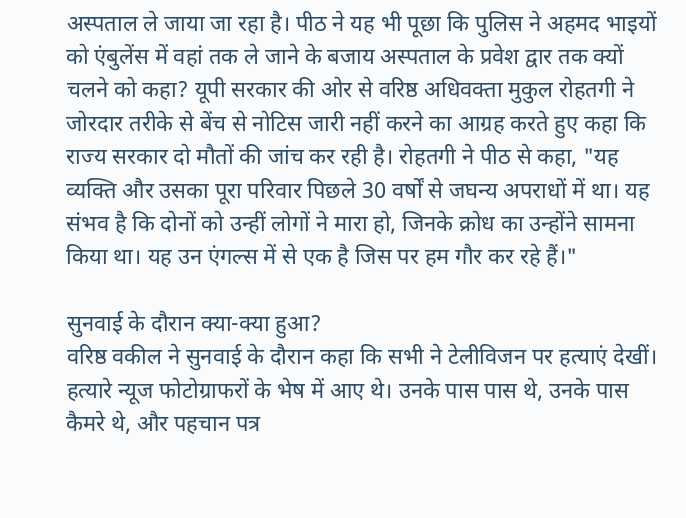अस्पताल ले जाया जा रहा है। पीठ ने यह भी पूछा कि पुलिस ने अहमद भाइयों को एंबुलेंस में वहां तक ले जाने के बजाय अस्पताल के प्रवेश द्वार तक क्यों चलने को कहा? यूपी सरकार की ओर से वरिष्ठ अधिवक्ता मुकुल रोहतगी ने जोरदार तरीके से बेंच से नोटिस जारी नहीं करने का आग्रह करते हुए कहा कि राज्य सरकार दो मौतों की जांच कर रही है। रोहतगी ने पीठ से कहा, "यह व्यक्ति और उसका पूरा परिवार पिछले 30 वर्षों से जघन्य अपराधों में था। यह संभव है कि दोनों को उन्हीं लोगों ने मारा हो, जिनके क्रोध का उन्होंने सामना किया था। यह उन एंगल्स में से एक है जिस पर हम गौर कर रहे हैं।"

सुनवाई के दौरान क्या-क्या हुआ?
वरिष्ठ वकील ने सुनवाई के दौरान कहा कि सभी ने टेलीविजन पर हत्याएं देखीं। हत्यारे न्यूज फोटोग्राफरों के भेष में आए थे। उनके पास पास थे, उनके पास कैमरे थे, और पहचान पत्र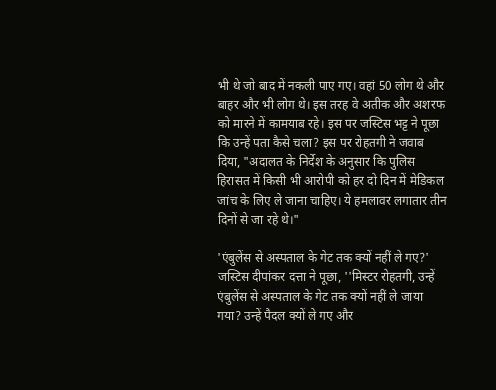भी थे जो बाद में नकली पाए गए। वहां 50 लोग थे और बाहर और भी लोग थे। इस तरह वे अतीक और अशरफ को मारने में कामयाब रहे। इस पर जस्टिस भट्ट ने पूछा कि उन्हें पता कैसे चला? इस पर रोहतगी ने जवाब दिया, "अदालत के निर्देश के अनुसार कि पुलिस हिरासत में किसी भी आरोपी को हर दो दिन में मेडिकल जांच के लिए ले जाना चाहिए। ये हमलावर लगातार तीन दिनों से जा रहे थे।"

'एंबुलेंस से अस्पताल के गेट तक क्यों नहीं ले गए?'
जस्टिस दीपांकर दत्ता ने पूछा, ''मिस्टर रोहतगी, उन्हें एंबुलेंस से अस्पताल के गेट तक क्यों नहीं ले जाया गया? उन्हें पैदल क्यों ले गए और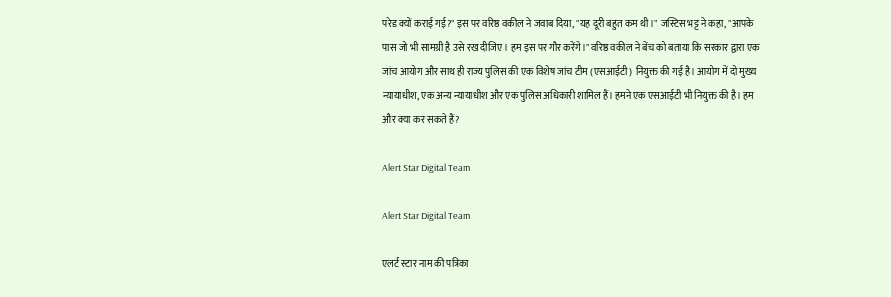परेड क्यों कराई गई?" इस पर वरिष्ठ वकील ने जवाब दिया, "यह दूरी बहुत कम थी।" जस्टिस भट्ट ने कहा, "आपके पास जो भी सामग्री है उसे रख दीजिए। हम इस पर गौर करेंगे।" वरिष्ठ वकील ने बेंच को बताया कि सरकार द्वारा एक जांच आयोग और साथ ही राज्य पुलिस की एक विशेष जांच टीम (एसआईटी) नियुक्त की गई है। आयोग में दो मुख्य न्यायाधीश, एक अन्य न्यायाधीश और एक पुलिस अधिकारी शामिल हैं। हमने एक एसआईटी भी नियुक्त की है। हम और क्या कर सकते हैं?

Alert Star Digital Team

Alert Star Digital Team

एलर्ट स्टार नाम की पत्रिका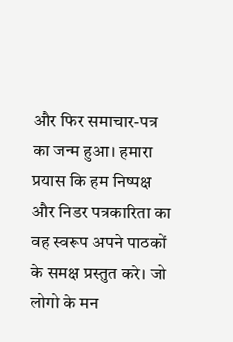और फिर समाचार-पत्र का जन्म हुआ। हमारा प्रयास कि हम निष्पक्ष और निडर पत्रकारिता का वह स्वरूप अपने पाठकों के समक्ष प्रस्तुत करे। जो लोगो के मन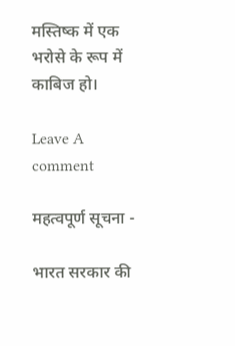मस्तिष्क में एक भरोसे के रूप में काबिज हो।

Leave A comment

महत्वपूर्ण सूचना -

भारत सरकार की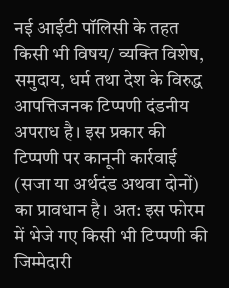नई आईटी पॉलिसी के तहत किसी भी विषय/ व्यक्ति विशेष, समुदाय, धर्म तथा देश के विरुद्ध आपत्तिजनक टिप्पणी दंडनीय अपराध है। इस प्रकार की टिप्पणी पर कानूनी कार्रवाई (सजा या अर्थदंड अथवा दोनों) का प्रावधान है। अत: इस फोरम में भेजे गए किसी भी टिप्पणी की जिम्मेदारी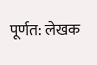पूर्णत: लेखक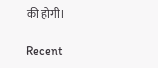की होगी।

Recent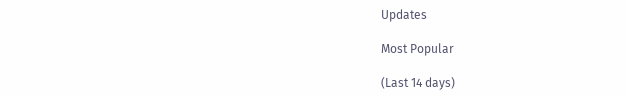Updates

Most Popular

(Last 14 days)